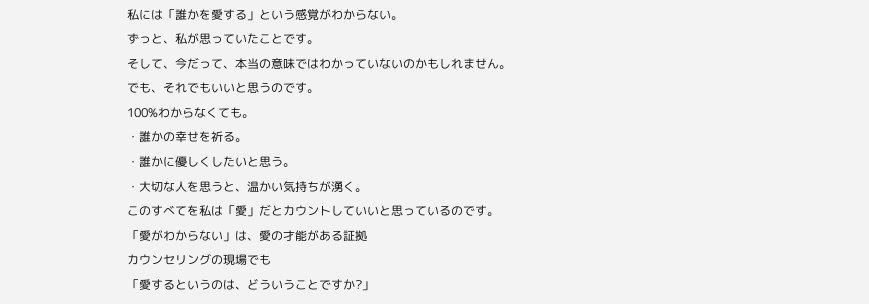私には「誰かを愛する」という感覚がわからない。
ずっと、私が思っていたことです。
そして、今だって、本当の意味ではわかっていないのかもしれません。
でも、それでもいいと思うのです。
100%わからなくても。
・誰かの幸せを祈る。
・誰かに優しくしたいと思う。
・大切な人を思うと、温かい気持ちが湧く。
このすべてを私は「愛」だとカウントしていいと思っているのです。
「愛がわからない」は、愛の才能がある証拠
カウンセリングの現場でも
「愛するというのは、どういうことですか?」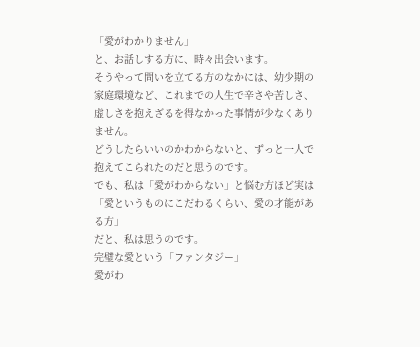「愛がわかりません」
と、お話しする方に、時々出会います。
そうやって問いを立てる方のなかには、幼少期の家庭環境など、これまでの人生で辛さや苦しさ、虚しさを抱えざるを得なかった事情が少なくありません。
どうしたらいいのかわからないと、ずっと一人で抱えてこられたのだと思うのです。
でも、私は「愛がわからない」と悩む方ほど実は
「愛というものにこだわるくらい、愛の才能がある方」
だと、私は思うのです。
完璧な愛という「ファンタジー」
愛がわ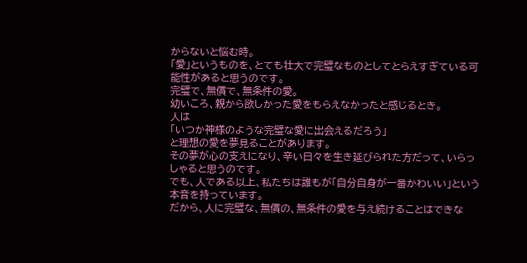からないと悩む時。
「愛」というものを、とても壮大で完璧なものとしてとらえすぎている可能性があると思うのです。
完璧で、無償で、無条件の愛。
幼いころ、親から欲しかった愛をもらえなかったと感じるとき。
人は
「いつか神様のような完璧な愛に出会えるだろう」
と理想の愛を夢見ることがあります。
その夢が心の支えになり、辛い日々を生き延びられた方だって、いらっしゃると思うのです。
でも、人である以上、私たちは誰もが「自分自身が一番かわいい」という本音を持っています。
だから、人に完璧な、無償の、無条件の愛を与え続けることはできな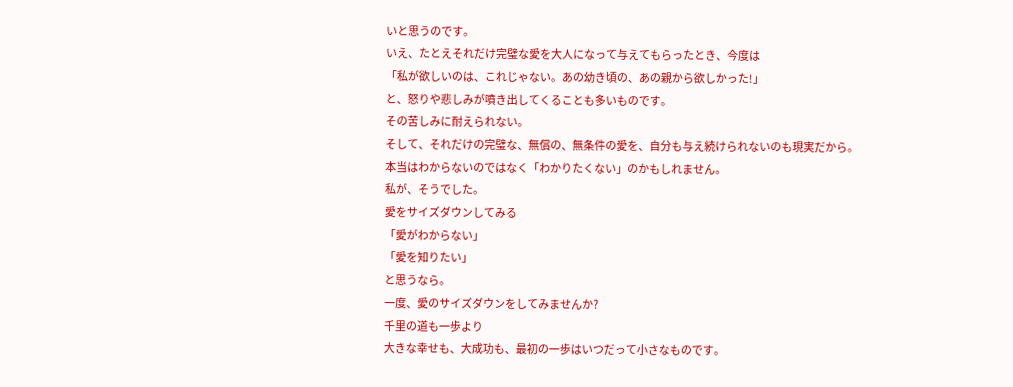いと思うのです。
いえ、たとえそれだけ完璧な愛を大人になって与えてもらったとき、今度は
「私が欲しいのは、これじゃない。あの幼き頃の、あの親から欲しかった!」
と、怒りや悲しみが噴き出してくることも多いものです。
その苦しみに耐えられない。
そして、それだけの完璧な、無償の、無条件の愛を、自分も与え続けられないのも現実だから。
本当はわからないのではなく「わかりたくない」のかもしれません。
私が、そうでした。
愛をサイズダウンしてみる
「愛がわからない」
「愛を知りたい」
と思うなら。
一度、愛のサイズダウンをしてみませんか?
千里の道も一歩より
大きな幸せも、大成功も、最初の一歩はいつだって小さなものです。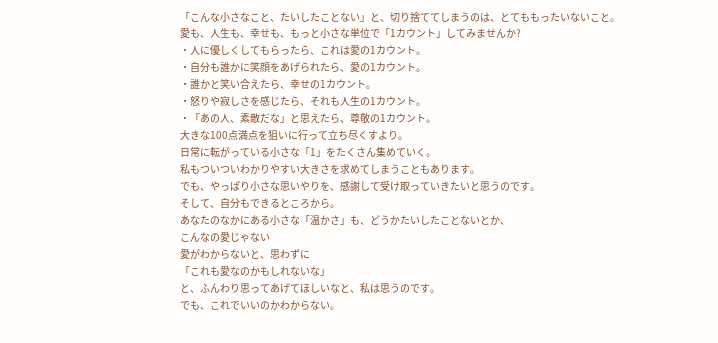「こんな小さなこと、たいしたことない」と、切り捨ててしまうのは、とてももったいないこと。
愛も、人生も、幸せも、もっと小さな単位で「1カウント」してみませんか?
・人に優しくしてもらったら、これは愛の1カウント。
・自分も誰かに笑顔をあげられたら、愛の1カウント。
・誰かと笑い合えたら、幸せの1カウント。
・怒りや寂しさを感じたら、それも人生の1カウント。
・「あの人、素敵だな」と思えたら、尊敬の1カウント。
大きな100点満点を狙いに行って立ち尽くすより。
日常に転がっている小さな「1」をたくさん集めていく。
私もついついわかりやすい大きさを求めてしまうこともあります。
でも、やっぱり小さな思いやりを、感謝して受け取っていきたいと思うのです。
そして、自分もできるところから。
あなたのなかにある小さな「温かさ」も、どうかたいしたことないとか、
こんなの愛じゃない
愛がわからないと、思わずに
「これも愛なのかもしれないな」
と、ふんわり思ってあげてほしいなと、私は思うのです。
でも、これでいいのかわからない。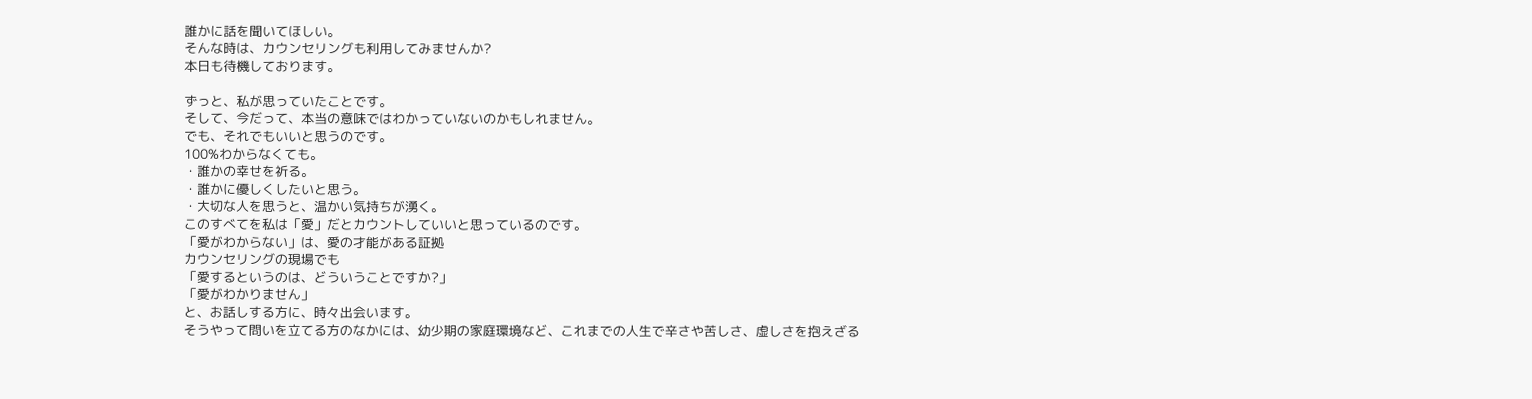誰かに話を聞いてほしい。
そんな時は、カウンセリングも利用してみませんか?
本日も待機しております。

ずっと、私が思っていたことです。
そして、今だって、本当の意味ではわかっていないのかもしれません。
でも、それでもいいと思うのです。
100%わからなくても。
・誰かの幸せを祈る。
・誰かに優しくしたいと思う。
・大切な人を思うと、温かい気持ちが湧く。
このすべてを私は「愛」だとカウントしていいと思っているのです。
「愛がわからない」は、愛の才能がある証拠
カウンセリングの現場でも
「愛するというのは、どういうことですか?」
「愛がわかりません」
と、お話しする方に、時々出会います。
そうやって問いを立てる方のなかには、幼少期の家庭環境など、これまでの人生で辛さや苦しさ、虚しさを抱えざる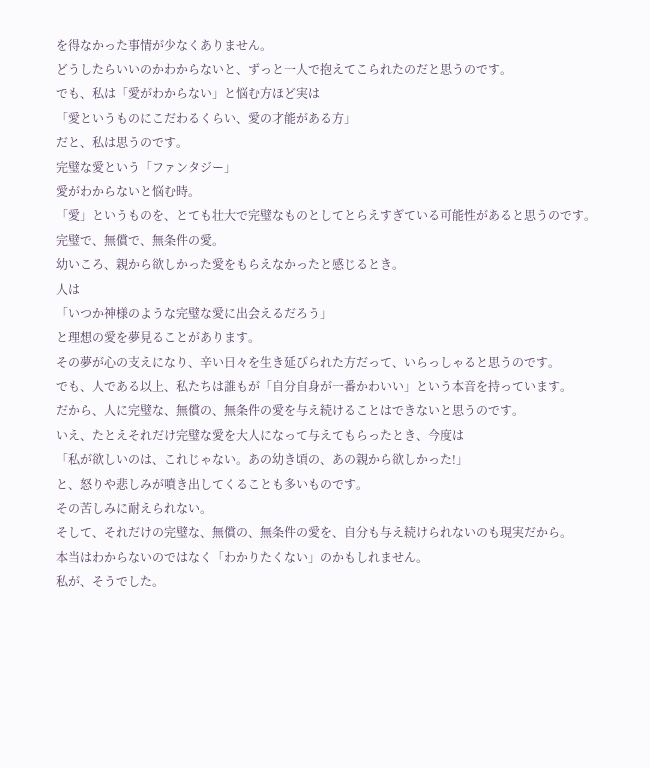を得なかった事情が少なくありません。
どうしたらいいのかわからないと、ずっと一人で抱えてこられたのだと思うのです。
でも、私は「愛がわからない」と悩む方ほど実は
「愛というものにこだわるくらい、愛の才能がある方」
だと、私は思うのです。
完璧な愛という「ファンタジー」
愛がわからないと悩む時。
「愛」というものを、とても壮大で完璧なものとしてとらえすぎている可能性があると思うのです。
完璧で、無償で、無条件の愛。
幼いころ、親から欲しかった愛をもらえなかったと感じるとき。
人は
「いつか神様のような完璧な愛に出会えるだろう」
と理想の愛を夢見ることがあります。
その夢が心の支えになり、辛い日々を生き延びられた方だって、いらっしゃると思うのです。
でも、人である以上、私たちは誰もが「自分自身が一番かわいい」という本音を持っています。
だから、人に完璧な、無償の、無条件の愛を与え続けることはできないと思うのです。
いえ、たとえそれだけ完璧な愛を大人になって与えてもらったとき、今度は
「私が欲しいのは、これじゃない。あの幼き頃の、あの親から欲しかった!」
と、怒りや悲しみが噴き出してくることも多いものです。
その苦しみに耐えられない。
そして、それだけの完璧な、無償の、無条件の愛を、自分も与え続けられないのも現実だから。
本当はわからないのではなく「わかりたくない」のかもしれません。
私が、そうでした。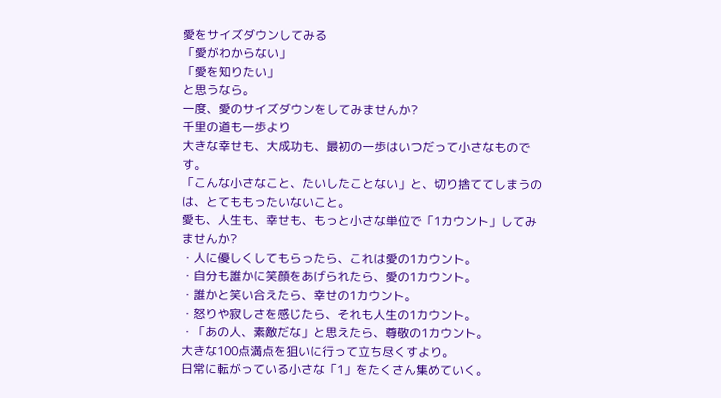愛をサイズダウンしてみる
「愛がわからない」
「愛を知りたい」
と思うなら。
一度、愛のサイズダウンをしてみませんか?
千里の道も一歩より
大きな幸せも、大成功も、最初の一歩はいつだって小さなものです。
「こんな小さなこと、たいしたことない」と、切り捨ててしまうのは、とてももったいないこと。
愛も、人生も、幸せも、もっと小さな単位で「1カウント」してみませんか?
・人に優しくしてもらったら、これは愛の1カウント。
・自分も誰かに笑顔をあげられたら、愛の1カウント。
・誰かと笑い合えたら、幸せの1カウント。
・怒りや寂しさを感じたら、それも人生の1カウント。
・「あの人、素敵だな」と思えたら、尊敬の1カウント。
大きな100点満点を狙いに行って立ち尽くすより。
日常に転がっている小さな「1」をたくさん集めていく。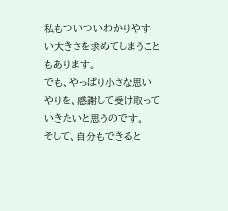私もついついわかりやすい大きさを求めてしまうこともあります。
でも、やっぱり小さな思いやりを、感謝して受け取っていきたいと思うのです。
そして、自分もできると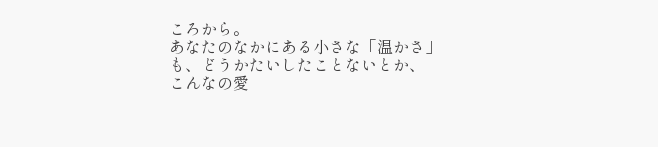ころから。
あなたのなかにある小さな「温かさ」も、どうかたいしたことないとか、
こんなの愛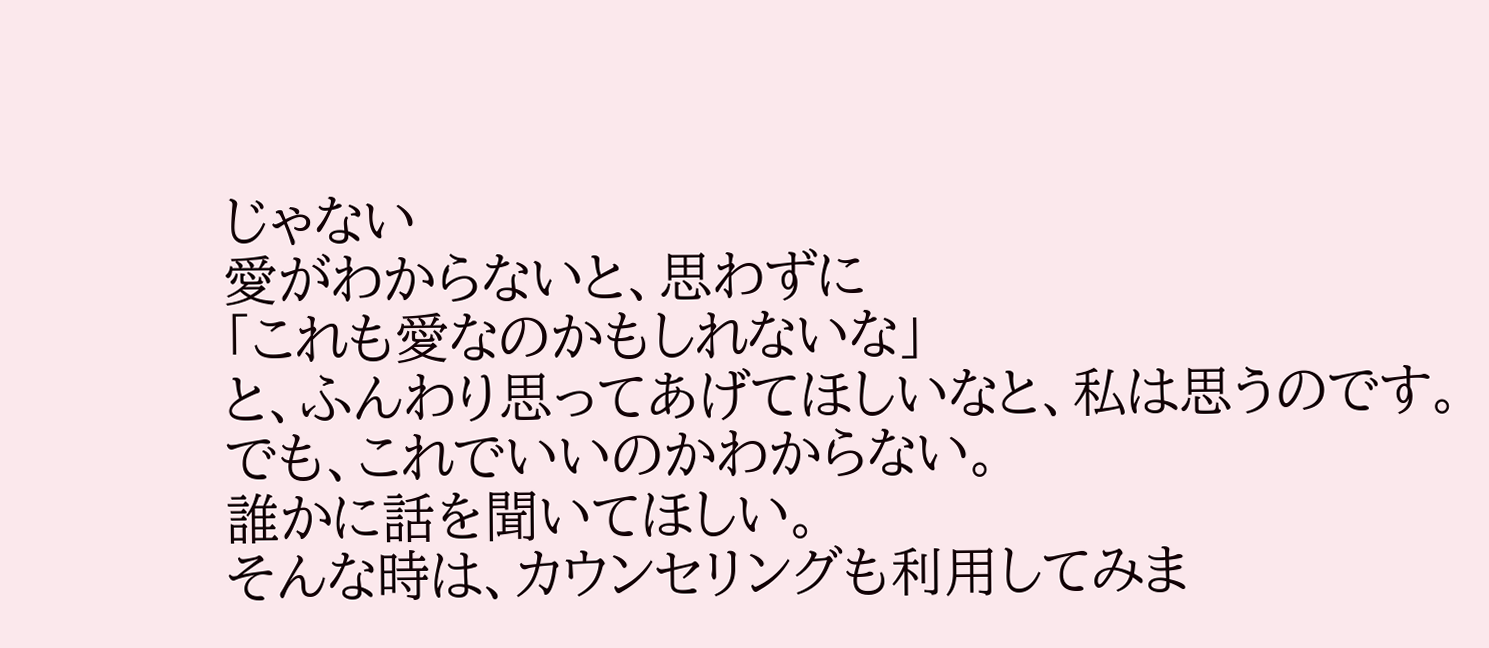じゃない
愛がわからないと、思わずに
「これも愛なのかもしれないな」
と、ふんわり思ってあげてほしいなと、私は思うのです。
でも、これでいいのかわからない。
誰かに話を聞いてほしい。
そんな時は、カウンセリングも利用してみま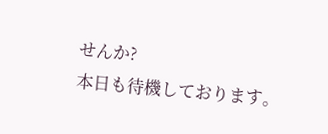せんか?
本日も待機しております。